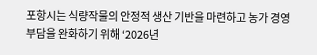포항시는 식량작물의 안정적 생산 기반을 마련하고 농가 경영 부담을 완화하기 위해 ‘2026년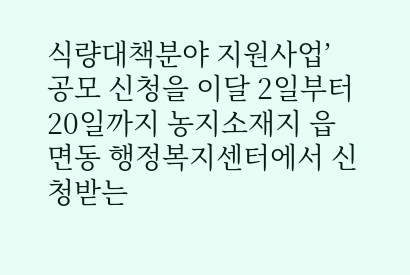식량대책분야 지원사업’ 공모 신청을 이달 2일부터 20일까지 농지소재지 읍면동 행정복지센터에서 신청받는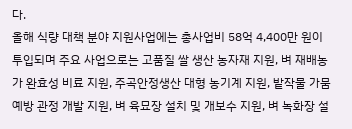다.
올해 식량 대책 분야 지원사업에는 총사업비 58억 4,400만 원이 투입되며 주요 사업으로는 고품질 쌀 생산 농자재 지원, 벼 재배농가 완효성 비료 지원, 주곡안정생산 대형 농기계 지원, 밭작물 가뭄 예방 관정 개발 지원, 벼 육묘장 설치 및 개보수 지원, 벼 녹화장 설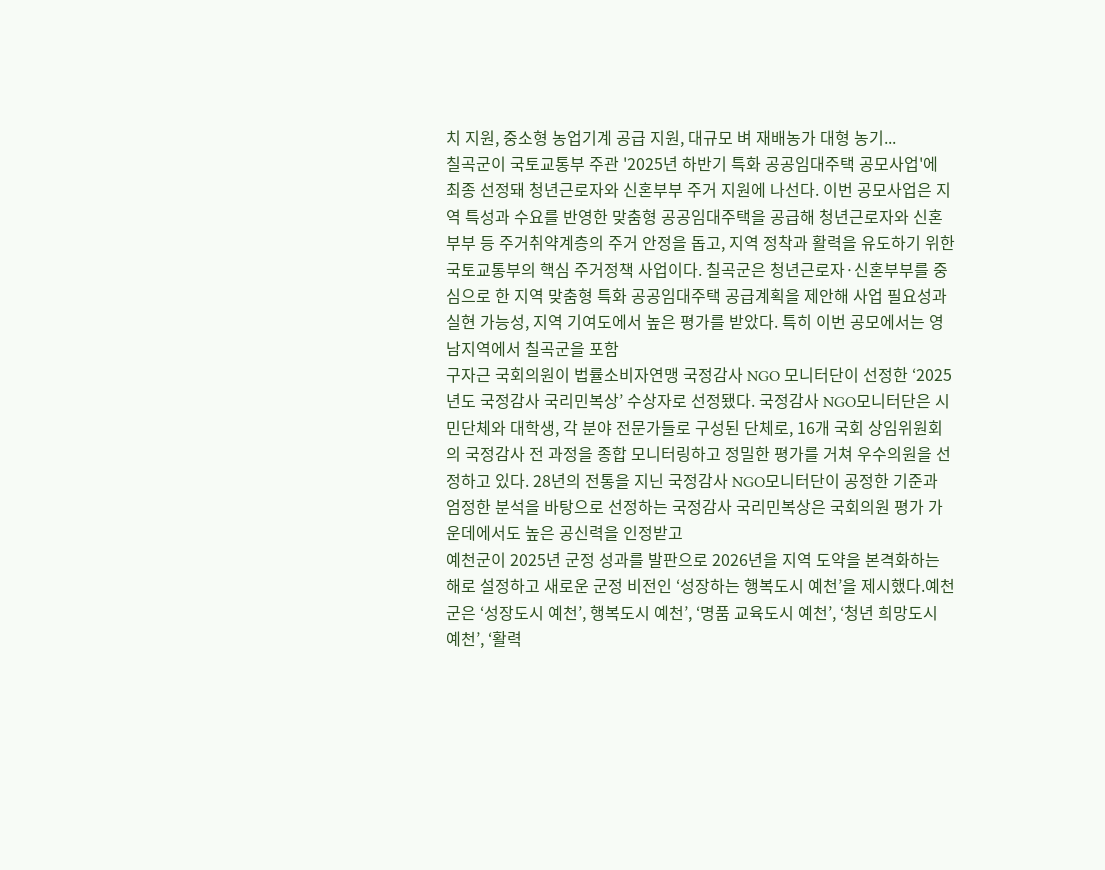치 지원, 중소형 농업기계 공급 지원, 대규모 벼 재배농가 대형 농기...
칠곡군이 국토교통부 주관 '2025년 하반기 특화 공공임대주택 공모사업'에 최종 선정돼 청년근로자와 신혼부부 주거 지원에 나선다. 이번 공모사업은 지역 특성과 수요를 반영한 맞춤형 공공임대주택을 공급해 청년근로자와 신혼부부 등 주거취약계층의 주거 안정을 돕고, 지역 정착과 활력을 유도하기 위한 국토교통부의 핵심 주거정책 사업이다. 칠곡군은 청년근로자·신혼부부를 중심으로 한 지역 맞춤형 특화 공공임대주택 공급계획을 제안해 사업 필요성과 실현 가능성, 지역 기여도에서 높은 평가를 받았다. 특히 이번 공모에서는 영남지역에서 칠곡군을 포함
구자근 국회의원이 법률소비자연맹 국정감사 NGO 모니터단이 선정한 ‘2025년도 국정감사 국리민복상’ 수상자로 선정됐다. 국정감사 NGO모니터단은 시민단체와 대학생, 각 분야 전문가들로 구성된 단체로, 16개 국회 상임위원회의 국정감사 전 과정을 종합 모니터링하고 정밀한 평가를 거쳐 우수의원을 선정하고 있다. 28년의 전통을 지닌 국정감사 NGO모니터단이 공정한 기준과 엄정한 분석을 바탕으로 선정하는 국정감사 국리민복상은 국회의원 평가 가운데에서도 높은 공신력을 인정받고
예천군이 2025년 군정 성과를 발판으로 2026년을 지역 도약을 본격화하는 해로 설정하고 새로운 군정 비전인 ‘성장하는 행복도시 예천’을 제시했다.예천군은 ‘성장도시 예천’, 행복도시 예천’, ‘명품 교육도시 예천’, ‘청년 희망도시 예천’, ‘활력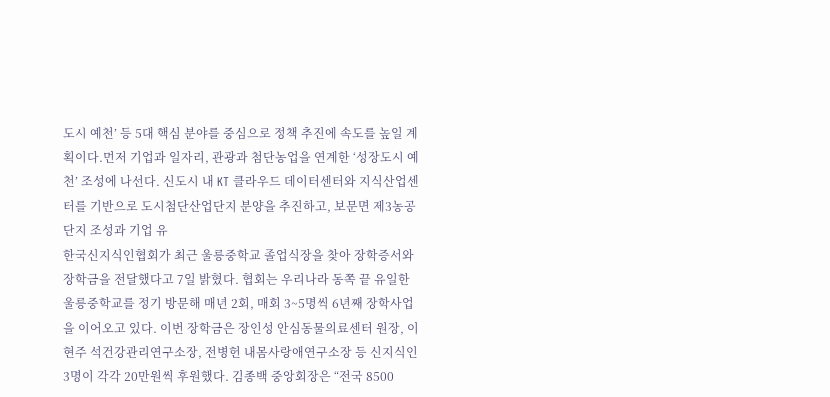도시 예천’ 등 5대 핵심 분야를 중심으로 정책 추진에 속도를 높일 계획이다.먼저 기업과 일자리, 관광과 첨단농업을 연계한 ‘성장도시 예천’ 조성에 나선다. 신도시 내 KT 클라우드 데이터센터와 지식산업센터를 기반으로 도시첨단산업단지 분양을 추진하고, 보문면 제3농공단지 조성과 기업 유
한국신지식인협회가 최근 울릉중학교 졸업식장을 찾아 장학증서와 장학금을 전달했다고 7일 밝혔다. 협회는 우리나라 동쪽 끝 유일한 울릉중학교를 정기 방문해 매년 2회, 매회 3~5명씩 6년째 장학사업을 이어오고 있다. 이번 장학금은 장인성 안심동물의료센터 원장, 이현주 석건강관리연구소장, 전병헌 내몸사랑애연구소장 등 신지식인 3명이 각각 20만원씩 후원했다. 김종백 중앙회장은 “전국 8500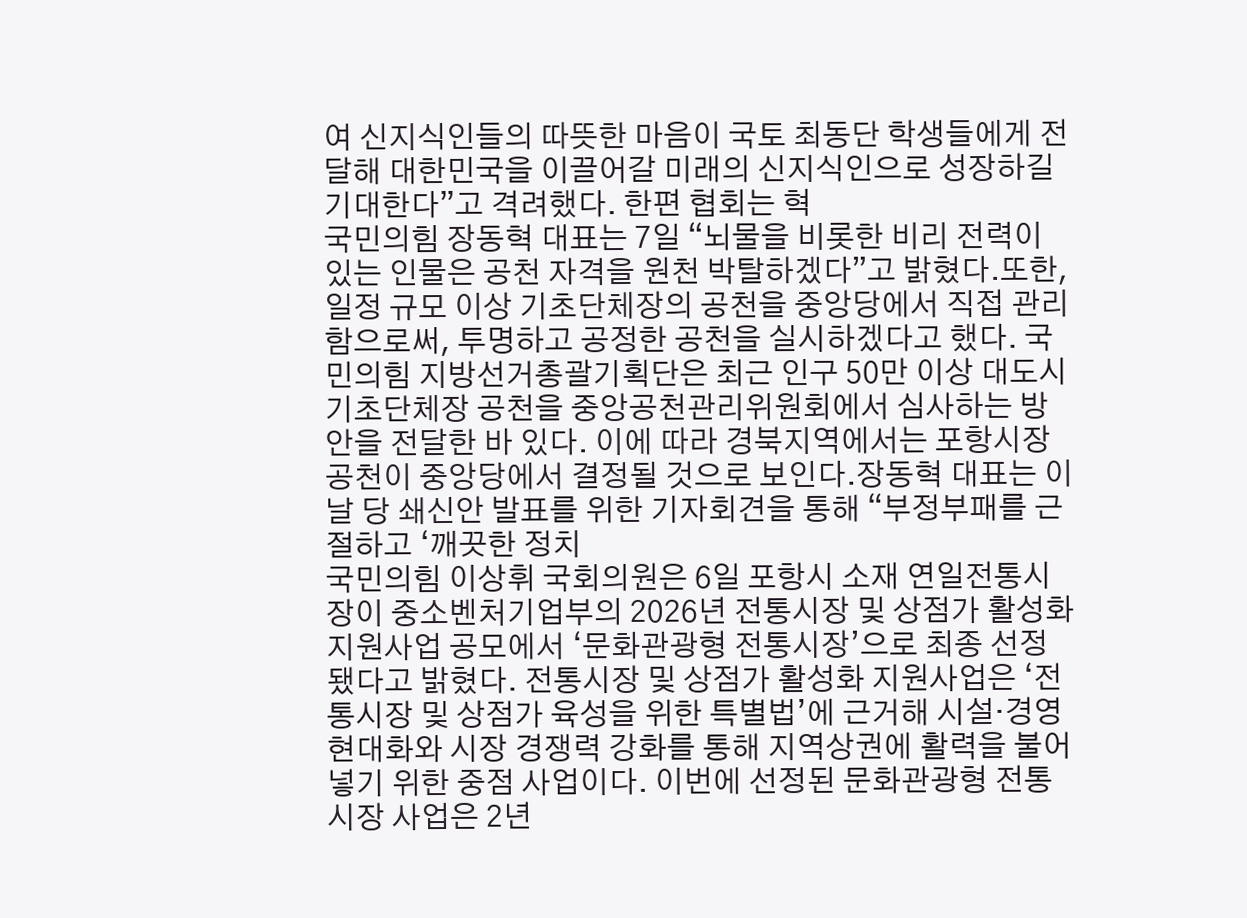여 신지식인들의 따뜻한 마음이 국토 최동단 학생들에게 전달해 대한민국을 이끌어갈 미래의 신지식인으로 성장하길 기대한다”고 격려했다. 한편 협회는 혁
국민의힘 장동혁 대표는 7일 “뇌물을 비롯한 비리 전력이 있는 인물은 공천 자격을 원천 박탈하겠다”고 밝혔다.또한, 일정 규모 이상 기초단체장의 공천을 중앙당에서 직접 관리함으로써, 투명하고 공정한 공천을 실시하겠다고 했다. 국민의힘 지방선거총괄기획단은 최근 인구 50만 이상 대도시 기초단체장 공천을 중앙공천관리위원회에서 심사하는 방안을 전달한 바 있다. 이에 따라 경북지역에서는 포항시장 공천이 중앙당에서 결정될 것으로 보인다.장동혁 대표는 이날 당 쇄신안 발표를 위한 기자회견을 통해 “부정부패를 근절하고 ‘깨끗한 정치
국민의힘 이상휘 국회의원은 6일 포항시 소재 연일전통시장이 중소벤처기업부의 2026년 전통시장 및 상점가 활성화 지원사업 공모에서 ‘문화관광형 전통시장’으로 최종 선정됐다고 밝혔다. 전통시장 및 상점가 활성화 지원사업은 ‘전통시장 및 상점가 육성을 위한 특별법’에 근거해 시설·경영 현대화와 시장 경쟁력 강화를 통해 지역상권에 활력을 불어넣기 위한 중점 사업이다. 이번에 선정된 문화관광형 전통시장 사업은 2년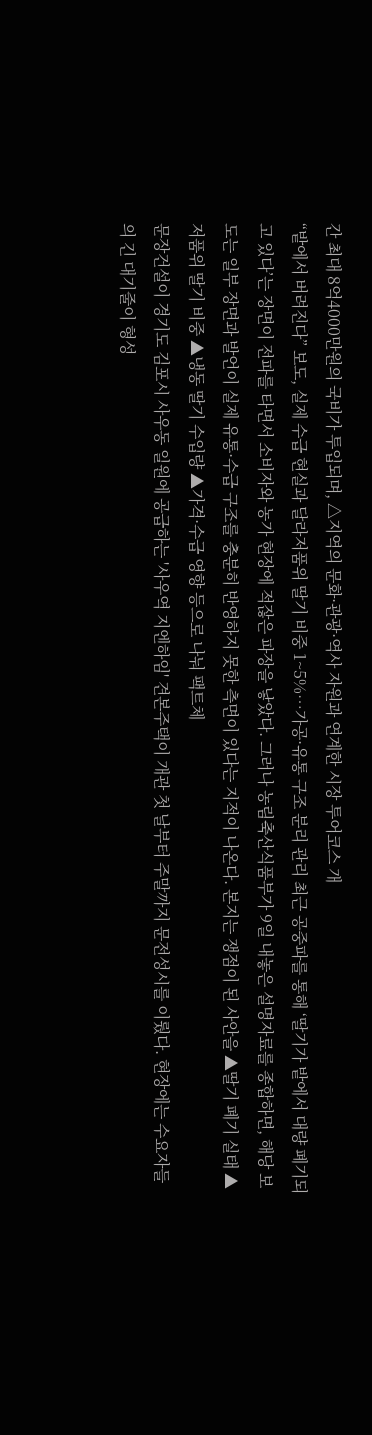간 최대 8억4000만원의 국비가 투입되며, △지역의 문화·관광·역사 자원과 연계한 시장 투어코스 개
“밭에서 버려진다” 보도, 실제 수급 현실과 달라저품위 딸기 비중 1~5%…가공·유통 구조 분리 관리 최근 공중파를 통해 ‘딸기가 밭에서 대량 폐기되고 있다’는 장면이 전파를 타면서 소비자와 농가 현장에 적잖은 파장을 낳았다. 그러나 농림축산식품부가 9일 내놓은 설명자료를 종합하면, 해당 보도는 일부 장면과 발언이 실제 유통·수급 구조를 충분히 반영하지 못한 측면이 있다는 지적이 나온다. 본지는 쟁점이 된 사안을 ▲딸기 폐기 실태 ▲저품위 딸기 비중 ▲냉동 딸기 수입량 ▲가격·수급 영향 등으로 나눠 팩트체
문장건설이 경기도 김포시 사우동 일원에 공급하는 '사우역 지엔하임' 견본주택이 개관 첫 날부터 주말까지 문전성시를 이뤘다. 현장에는 수요자들의 긴 대기줄이 형성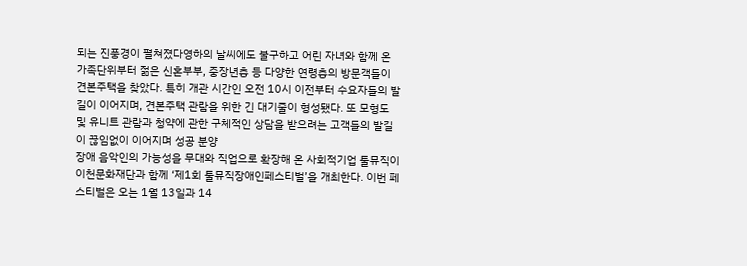되는 진풍경이 펼쳐졌다영하의 날씨에도 불구하고 어린 자녀와 함께 온 가족단위부터 젊은 신혼부부, 중장년층 등 다양한 연령층의 방문객들이 견본주택을 찾았다. 특히 개관 시간인 오전 10시 이전부터 수요자들의 발길이 이어지며, 견본주택 관람을 위한 긴 대기줄이 형성됐다. 또 모형도 및 유니트 관람과 청약에 관한 구체적인 상담을 받으려는 고객들의 발길이 끊임없이 이어지며 성공 분양
장애 음악인의 가능성을 무대와 직업으로 확장해 온 사회적기업 툴뮤직이 이천문화재단과 함께 ‘제1회 툴뮤직장애인페스티벌’을 개최한다. 이번 페스티벌은 오는 1월 13일과 14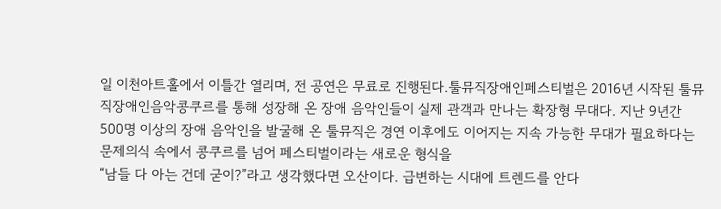일 이천아트홀에서 이틀간 열리며, 전 공연은 무료로 진행된다.툴뮤직장애인페스티벌은 2016년 시작된 툴뮤직장애인음악콩쿠르를 통해 성장해 온 장애 음악인들이 실제 관객과 만나는 확장형 무대다. 지난 9년간 500명 이상의 장애 음악인을 발굴해 온 툴뮤직은 경연 이후에도 이어지는 지속 가능한 무대가 필요하다는 문제의식 속에서 콩쿠르를 넘어 페스티벌이라는 새로운 형식을
“남들 다 아는 건데 굳이?”라고 생각했다면 오산이다. 급변하는 시대에 트렌드를 안다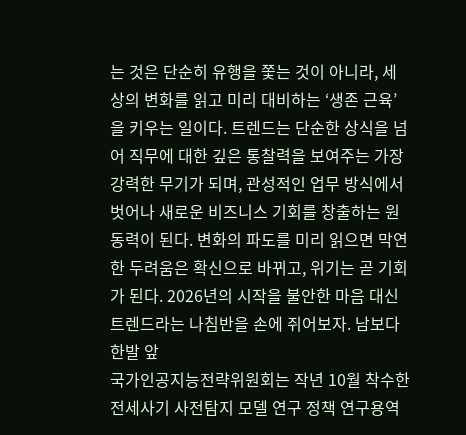는 것은 단순히 유행을 쫓는 것이 아니라, 세상의 변화를 읽고 미리 대비하는 ‘생존 근육’을 키우는 일이다. 트렌드는 단순한 상식을 넘어 직무에 대한 깊은 통찰력을 보여주는 가장 강력한 무기가 되며, 관성적인 업무 방식에서 벗어나 새로운 비즈니스 기회를 창출하는 원동력이 된다. 변화의 파도를 미리 읽으면 막연한 두려움은 확신으로 바뀌고, 위기는 곧 기회가 된다. 2026년의 시작을 불안한 마음 대신 트렌드라는 나침반을 손에 쥐어보자. 남보다 한발 앞
국가인공지능전략위원회는 작년 10월 착수한 전세사기 사전탐지 모델 연구 정책 연구용역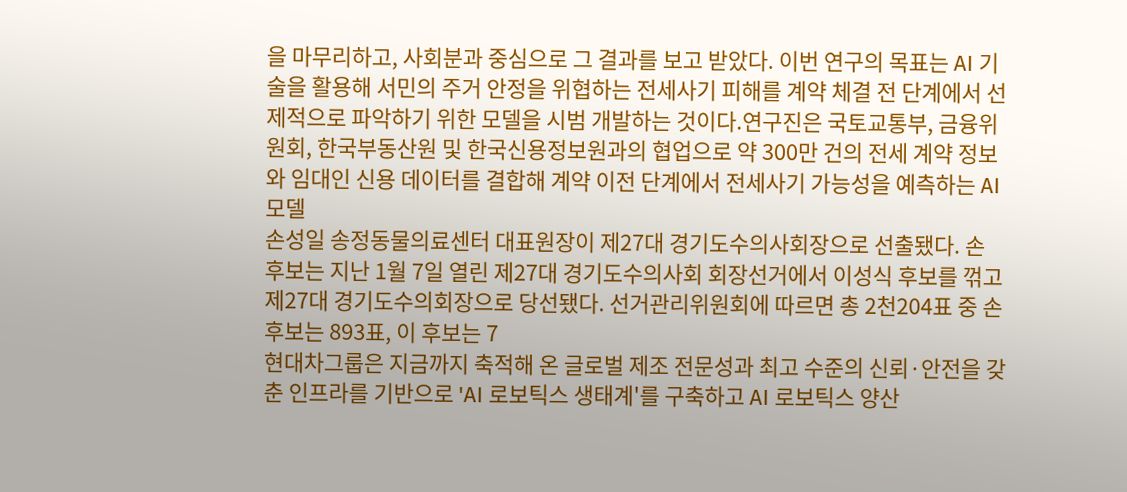을 마무리하고, 사회분과 중심으로 그 결과를 보고 받았다. 이번 연구의 목표는 AI 기술을 활용해 서민의 주거 안정을 위협하는 전세사기 피해를 계약 체결 전 단계에서 선제적으로 파악하기 위한 모델을 시범 개발하는 것이다.연구진은 국토교통부, 금융위원회, 한국부동산원 및 한국신용정보원과의 협업으로 약 300만 건의 전세 계약 정보와 임대인 신용 데이터를 결합해 계약 이전 단계에서 전세사기 가능성을 예측하는 AI 모델
손성일 송정동물의료센터 대표원장이 제27대 경기도수의사회장으로 선출됐다. 손 후보는 지난 1월 7일 열린 제27대 경기도수의사회 회장선거에서 이성식 후보를 꺾고 제27대 경기도수의회장으로 당선됐다. 선거관리위원회에 따르면 총 2천204표 중 손 후보는 893표, 이 후보는 7
현대차그룹은 지금까지 축적해 온 글로벌 제조 전문성과 최고 수준의 신뢰·안전을 갖춘 인프라를 기반으로 'AI 로보틱스 생태계'를 구축하고 AI 로보틱스 양산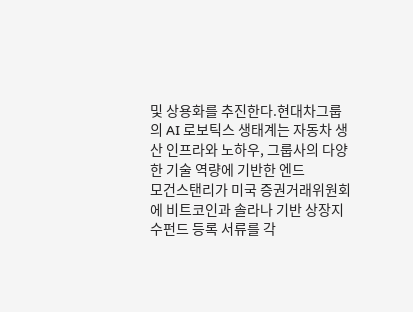및 상용화를 추진한다.현대차그룹의 AI 로보틱스 생태계는 자동차 생산 인프라와 노하우, 그룹사의 다양한 기술 역량에 기반한 엔드
모건스탠리가 미국 증권거래위원회에 비트코인과 솔라나 기반 상장지수펀드 등록 서류를 각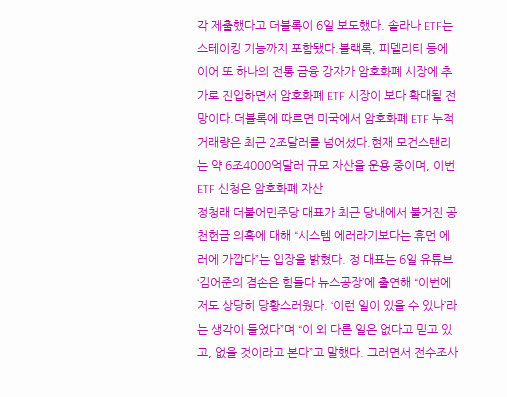각 제출했다고 더블록이 6일 보도했다. 솔라나 ETF는 스테이킹 기능까지 포함됐다.블랙록, 피델리티 등에 이어 또 하나의 전통 금융 강자가 암호화폐 시장에 추가로 진입하면서 암호화폐 ETF 시장이 보다 확대될 전망이다.더블록에 따르면 미국에서 암호화폐 ETF 누적 거래량은 최근 2조달러를 넘어섰다.현재 모건스탠리는 약 6조4000억달러 규모 자산을 운용 중이며, 이번 ETF 신청은 암호화폐 자산
정청래 더불어민주당 대표가 최근 당내에서 불거진 공천헌금 의혹에 대해 “시스템 에러라기보다는 휴먼 에러에 가깝다”는 입장을 밝혔다. 정 대표는 6일 유튜브 ‘김어준의 겸손은 힘들다 뉴스공장’에 출연해 “이번에 저도 상당히 당황스러웠다. ‘이런 일이 있을 수 있나’라는 생각이 들었다”며 “이 외 다른 일은 없다고 믿고 있고, 없을 것이라고 본다”고 말했다. 그러면서 전수조사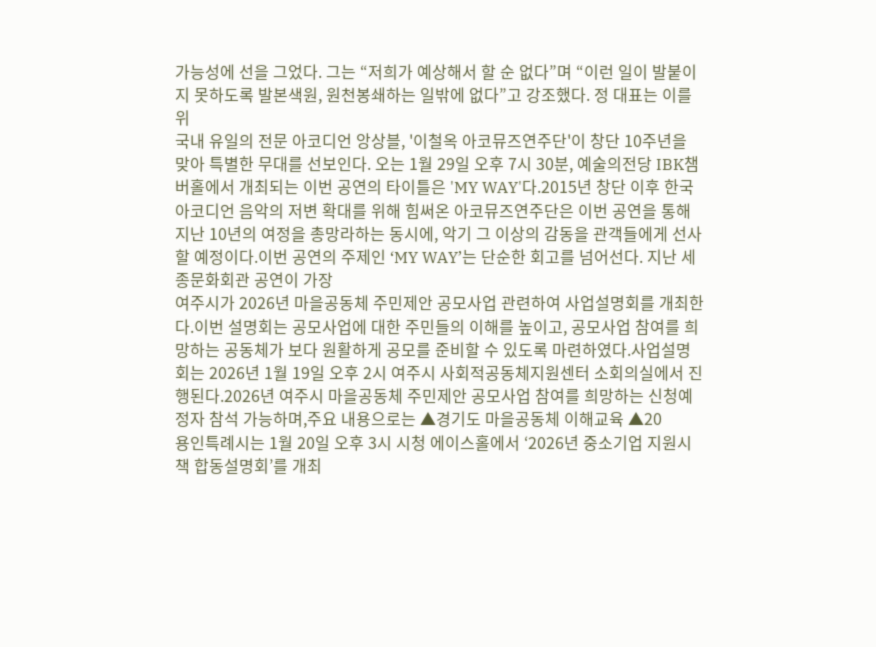가능성에 선을 그었다. 그는 “저희가 예상해서 할 순 없다”며 “이런 일이 발붙이지 못하도록 발본색원, 원천봉쇄하는 일밖에 없다”고 강조했다. 정 대표는 이를 위
국내 유일의 전문 아코디언 앙상블, '이철옥 아코뮤즈연주단'이 창단 10주년을 맞아 특별한 무대를 선보인다. 오는 1월 29일 오후 7시 30분, 예술의전당 IBK챔버홀에서 개최되는 이번 공연의 타이틀은 'MY WAY'다.2015년 창단 이후 한국 아코디언 음악의 저변 확대를 위해 힘써온 아코뮤즈연주단은 이번 공연을 통해 지난 10년의 여정을 총망라하는 동시에, 악기 그 이상의 감동을 관객들에게 선사할 예정이다.이번 공연의 주제인 ‘MY WAY’는 단순한 회고를 넘어선다. 지난 세종문화회관 공연이 가장
여주시가 2026년 마을공동체 주민제안 공모사업 관련하여 사업설명회를 개최한다.이번 설명회는 공모사업에 대한 주민들의 이해를 높이고, 공모사업 참여를 희망하는 공동체가 보다 원활하게 공모를 준비할 수 있도록 마련하였다.사업설명회는 2026년 1월 19일 오후 2시 여주시 사회적공동체지원센터 소회의실에서 진행된다.2026년 여주시 마을공동체 주민제안 공모사업 참여를 희망하는 신청예정자 참석 가능하며,주요 내용으로는 ▲경기도 마을공동체 이해교육 ▲20
용인특례시는 1월 20일 오후 3시 시청 에이스홀에서 ‘2026년 중소기업 지원시책 합동설명회’를 개최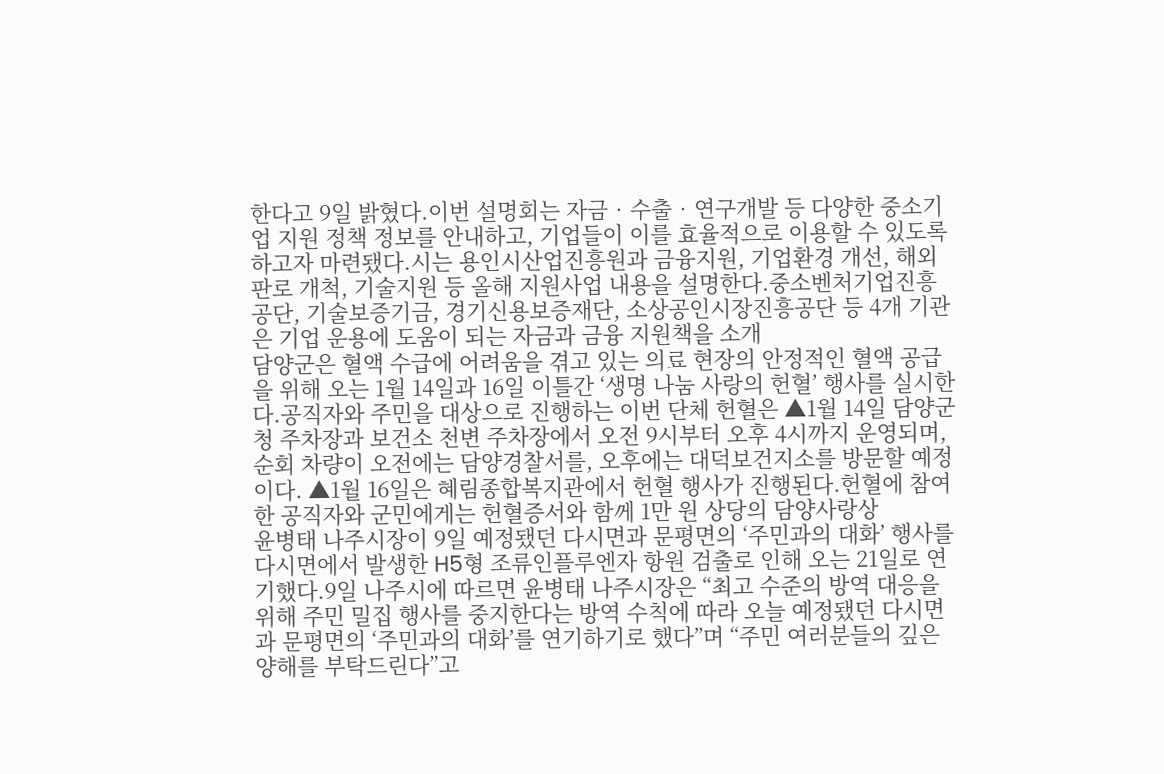한다고 9일 밝혔다.이번 설명회는 자금‧수출‧연구개발 등 다양한 중소기업 지원 정책 정보를 안내하고, 기업들이 이를 효율적으로 이용할 수 있도록 하고자 마련됐다.시는 용인시산업진흥원과 금융지원, 기업환경 개선, 해외판로 개척, 기술지원 등 올해 지원사업 내용을 설명한다.중소벤처기업진흥공단, 기술보증기금, 경기신용보증재단, 소상공인시장진흥공단 등 4개 기관은 기업 운용에 도움이 되는 자금과 금융 지원책을 소개
담양군은 혈액 수급에 어려움을 겪고 있는 의료 현장의 안정적인 혈액 공급을 위해 오는 1월 14일과 16일 이틀간 ‘생명 나눔 사랑의 헌혈’ 행사를 실시한다.공직자와 주민을 대상으로 진행하는 이번 단체 헌혈은 ▲1월 14일 담양군청 주차장과 보건소 천변 주차장에서 오전 9시부터 오후 4시까지 운영되며, 순회 차량이 오전에는 담양경찰서를, 오후에는 대덕보건지소를 방문할 예정이다. ▲1월 16일은 혜림종합복지관에서 헌혈 행사가 진행된다.헌혈에 참여한 공직자와 군민에게는 헌혈증서와 함께 1만 원 상당의 담양사랑상
윤병태 나주시장이 9일 예정됐던 다시면과 문평면의 ‘주민과의 대화’ 행사를 다시면에서 발생한 H5형 조류인플루엔자 항원 검출로 인해 오는 21일로 연기했다.9일 나주시에 따르면 윤병태 나주시장은 “최고 수준의 방역 대응을 위해 주민 밀집 행사를 중지한다는 방역 수칙에 따라 오늘 예정됐던 다시면과 문평면의 ‘주민과의 대화’를 연기하기로 했다”며 “주민 여러분들의 깊은 양해를 부탁드린다”고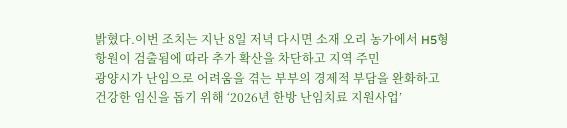밝혔다.이번 조치는 지난 8일 저녁 다시면 소재 오리 농가에서 H5형 항원이 검출됨에 따라 추가 확산을 차단하고 지역 주민
광양시가 난임으로 어려움을 겪는 부부의 경제적 부담을 완화하고 건강한 임신을 돕기 위해 ‘2026년 한방 난임치료 지원사업’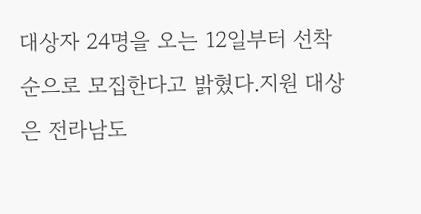대상자 24명을 오는 12일부터 선착순으로 모집한다고 밝혔다.지원 대상은 전라남도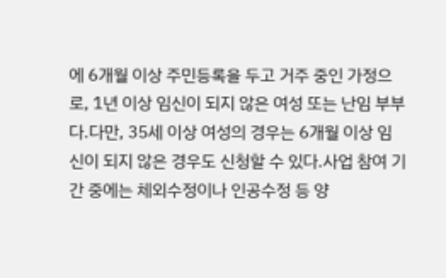에 6개월 이상 주민등록을 두고 거주 중인 가정으로, 1년 이상 임신이 되지 않은 여성 또는 난임 부부다.다만, 35세 이상 여성의 경우는 6개월 이상 임신이 되지 않은 경우도 신청할 수 있다.사업 참여 기간 중에는 체외수정이나 인공수정 등 양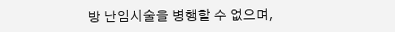방 난임시술을 병행할 수 없으며,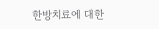한방치료에 대한